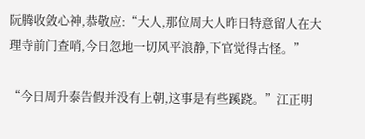阮腾收敛心神,恭敬应:“大人,那位周大人昨日特意留人在大理寺前门查哨,今日忽地一切风平浪静,下官觉得古怪。”

“今日周升泰告假并没有上朝,这事是有些蹊跷。”江正明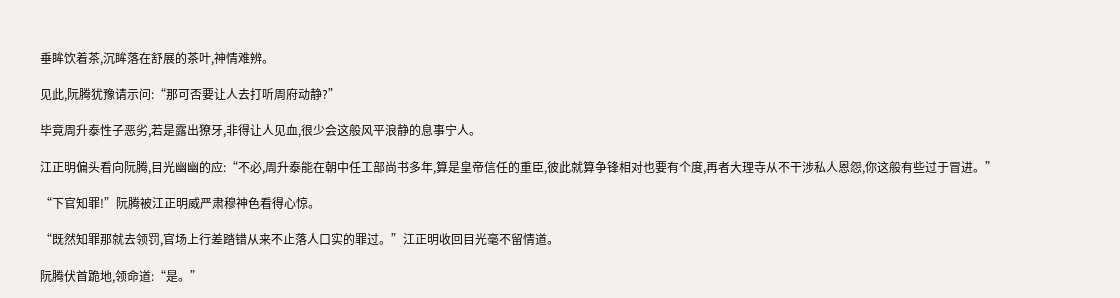垂眸饮着茶,沉眸落在舒展的茶叶,神情难辨。

见此,阮腾犹豫请示问:“那可否要让人去打听周府动静?”

毕竟周升泰性子恶劣,若是露出獠牙,非得让人见血,很少会这般风平浪静的息事宁人。

江正明偏头看向阮腾,目光幽幽的应:“不必,周升泰能在朝中任工部尚书多年,算是皇帝信任的重臣,彼此就算争锋相对也要有个度,再者大理寺从不干涉私人恩怨,你这般有些过于冒进。”

“下官知罪!”阮腾被江正明威严肃穆神色看得心惊。

“既然知罪那就去领罚,官场上行差踏错从来不止落人口实的罪过。”江正明收回目光毫不留情道。

阮腾伏首跪地,领命道:“是。”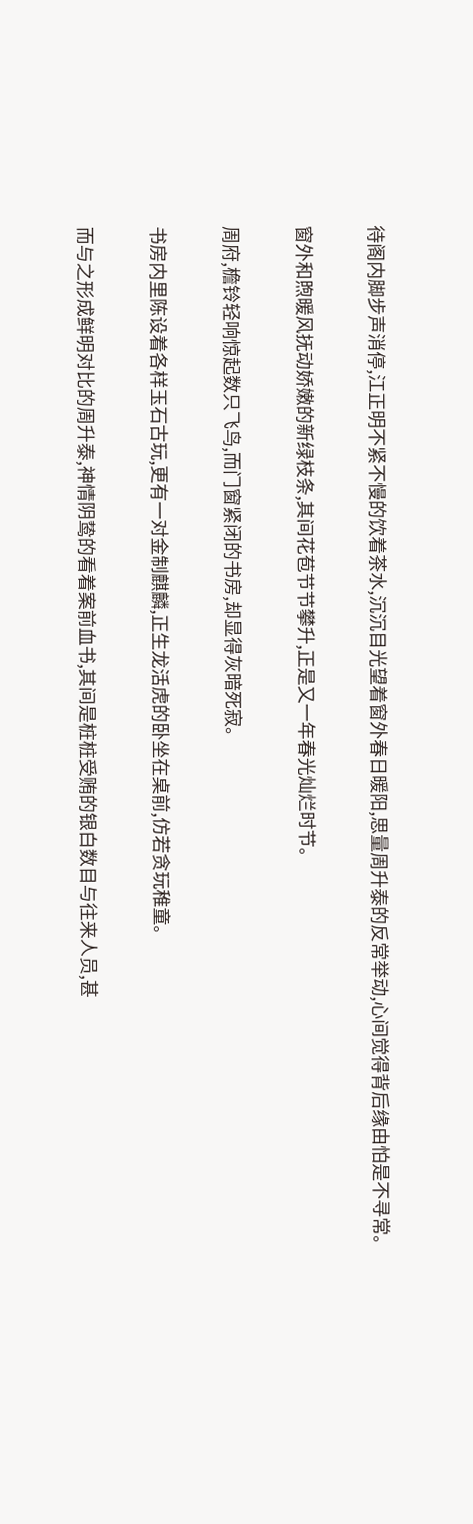待阁内脚步声消停,江正明不紧不慢的饮着茶水,沉沉目光望着窗外春日暖阳,思量周升泰的反常举动,心间觉得背后缘由怕是不寻常。

窗外和煦暖风抚动娇嫩的新绿枝条,其间花苞节节攀升,正是又一年春光灿烂时节。

周府,檐铃轻响惊起数只飞鸟,而门窗紧闭的书房,却显得灰暗死寂。

书房内里陈设着各样玉石古玩,更有一对金制麒麟,正生龙活虎的卧坐在桌前,仿若贪玩稚童。

而与之形成鲜明对比的周升泰,神情阴鸷的看着案前血书,其间是桩桩受贿的银白数目与往来人员,甚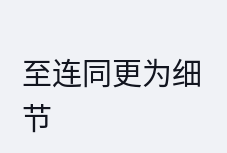至连同更为细节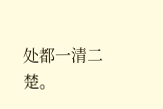处都一清二楚。